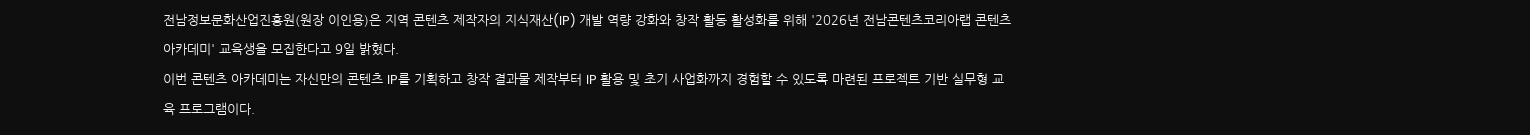전남정보문화산업진흥원(원장 이인용)은 지역 콘텐츠 제작자의 지식재산(IP) 개발 역량 강화와 창작 활동 활성화를 위해 '2026년 전남콘텐츠코리아랩 콘텐츠 아카데미' 교육생을 모집한다고 9일 밝혔다.
이번 콘텐츠 아카데미는 자신만의 콘텐츠 IP를 기획하고 창작 결과물 제작부터 IP 활용 및 초기 사업화까지 경험할 수 있도록 마련된 프로젝트 기반 실무형 교육 프로그램이다.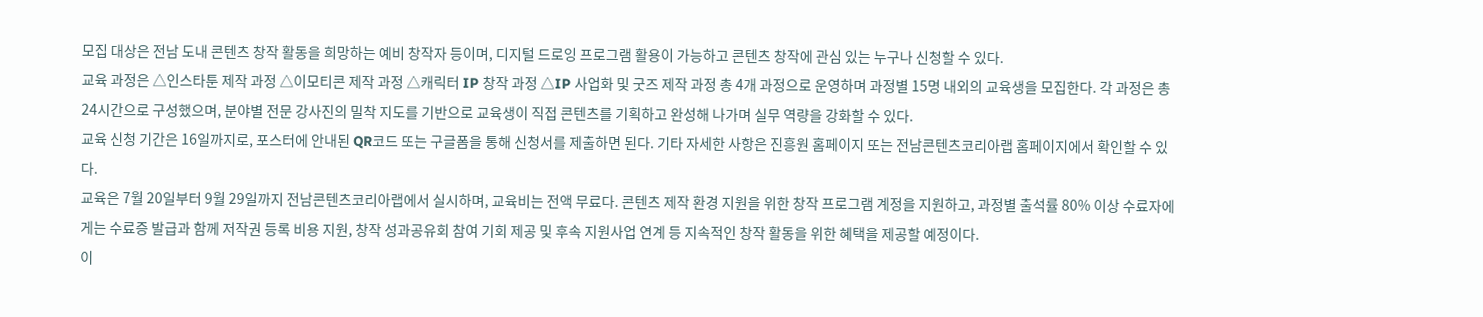모집 대상은 전남 도내 콘텐츠 창작 활동을 희망하는 예비 창작자 등이며, 디지털 드로잉 프로그램 활용이 가능하고 콘텐츠 창작에 관심 있는 누구나 신청할 수 있다.
교육 과정은 △인스타툰 제작 과정 △이모티콘 제작 과정 △캐릭터 IP 창작 과정 △IP 사업화 및 굿즈 제작 과정 총 4개 과정으로 운영하며 과정별 15명 내외의 교육생을 모집한다. 각 과정은 총 24시간으로 구성했으며, 분야별 전문 강사진의 밀착 지도를 기반으로 교육생이 직접 콘텐츠를 기획하고 완성해 나가며 실무 역량을 강화할 수 있다.
교육 신청 기간은 16일까지로, 포스터에 안내된 QR코드 또는 구글폼을 통해 신청서를 제출하면 된다. 기타 자세한 사항은 진흥원 홈페이지 또는 전남콘텐츠코리아랩 홈페이지에서 확인할 수 있다.
교육은 7월 20일부터 9월 29일까지 전남콘텐츠코리아랩에서 실시하며, 교육비는 전액 무료다. 콘텐츠 제작 환경 지원을 위한 창작 프로그램 계정을 지원하고, 과정별 출석률 80% 이상 수료자에게는 수료증 발급과 함께 저작권 등록 비용 지원, 창작 성과공유회 참여 기회 제공 및 후속 지원사업 연계 등 지속적인 창작 활동을 위한 혜택을 제공할 예정이다.
이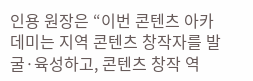인용 원장은 “이번 콘텐츠 아카데미는 지역 콘텐츠 창작자를 발굴·육성하고, 콘텐츠 창작 역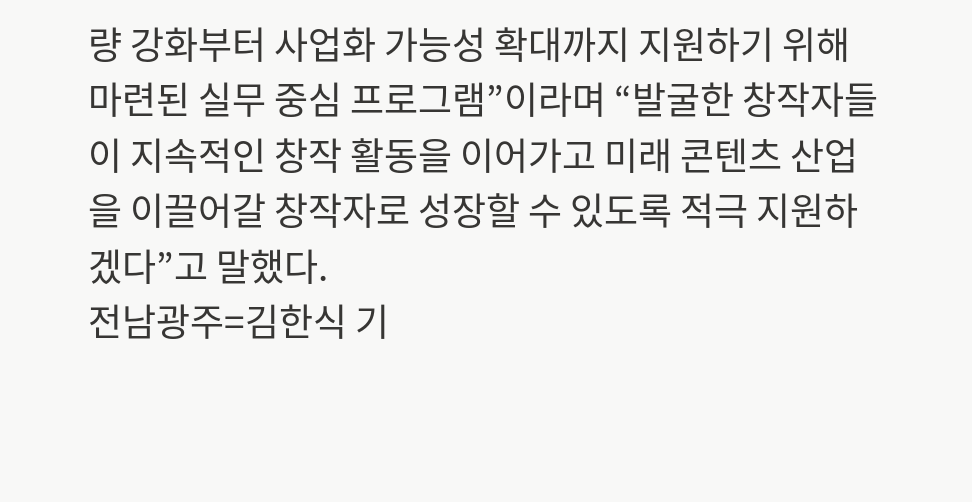량 강화부터 사업화 가능성 확대까지 지원하기 위해 마련된 실무 중심 프로그램”이라며 “발굴한 창작자들이 지속적인 창작 활동을 이어가고 미래 콘텐츠 산업을 이끌어갈 창작자로 성장할 수 있도록 적극 지원하겠다”고 말했다.
전남광주=김한식 기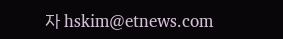자 hskim@etnews.com